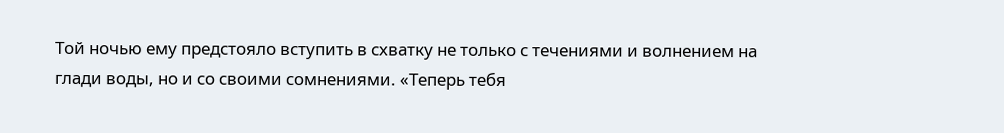Той ночью ему предстояло вступить в схватку не только с течениями и волнением на глади воды, но и со своими сомнениями. «Теперь тебя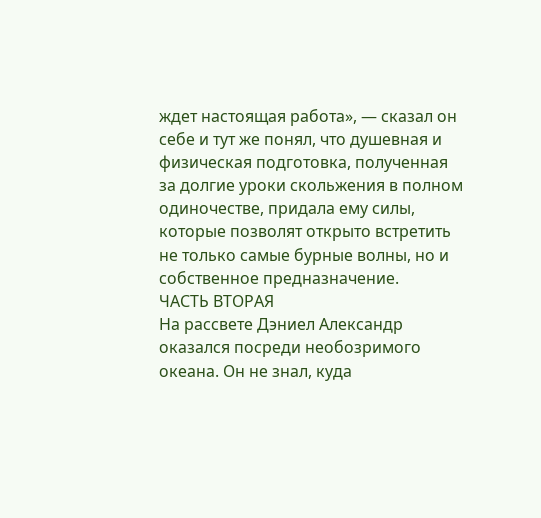ждет настоящая работа», — сказал он себе и тут же понял, что душевная и физическая подготовка, полученная за долгие уроки скольжения в полном одиночестве, придала ему силы, которые позволят открыто встретить не только самые бурные волны, но и собственное предназначение.
ЧАСТЬ ВТОРАЯ
На рассвете Дэниел Александр оказался посреди необозримого океана. Он не знал, куда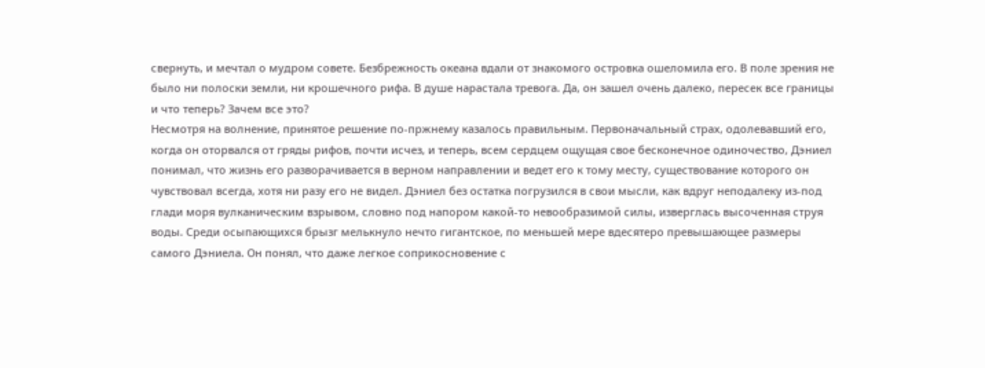свернуть, и мечтал о мудром совете. Безбрежность океана вдали от знакомого островка ошеломила его. В поле зрения не было ни полоски земли, ни крошечного рифа. В душе нарастала тревога. Да, он зашел очень далеко, пересек все границы и что теперь? Зачем все это?
Несмотря на волнение, принятое решение по-пржнему казалось правильным. Первоначальный страх, одолевавший его, когда он оторвался от гряды рифов, почти исчез, и теперь, всем сердцем ощущая свое бесконечное одиночество, Дэниел понимал, что жизнь его разворачивается в верном направлении и ведет его к тому месту, существование которого он чувствовал всегда, хотя ни разу его не видел. Дэниел без остатка погрузился в свои мысли, как вдруг неподалеку из-под глади моря вулканическим взрывом, словно под напором какой-то невообразимой силы, изверглась высоченная струя воды. Среди осыпающихся брызг мелькнуло нечто гигантское, по меньшей мере вдесятеро превышающее размеры самого Дэниела. Он понял, что даже легкое соприкосновение с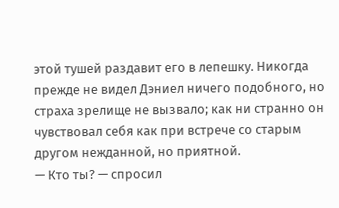этой тушей раздавит его в лепешку. Никогда прежде не видел Дэниел ничего подобного, но страха зрелище не вызвало; как ни странно он чувствовал себя как при встрече со старым другом нежданной, но приятной.
— Кто ты? — спросил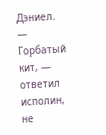Дэниел.
— Горбатый кит, — ответил исполин, не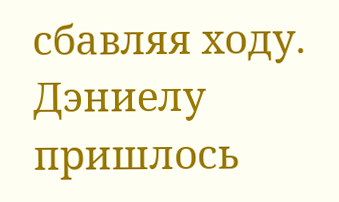сбавляя ходу.
Дэниелу пришлось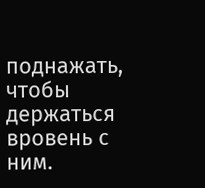поднажать, чтобы держаться вровень с ним.